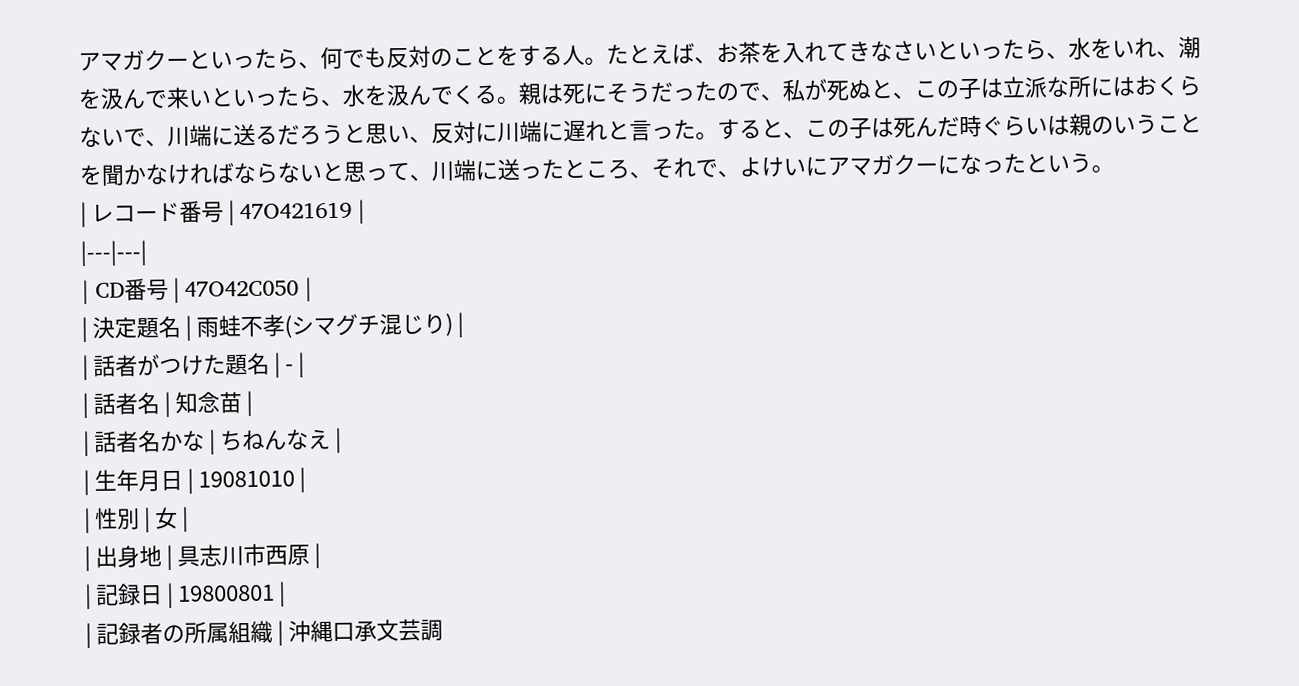アマガクーといったら、何でも反対のことをする人。たとえば、お茶を入れてきなさいといったら、水をいれ、潮を汲んで来いといったら、水を汲んでくる。親は死にそうだったので、私が死ぬと、この子は立派な所にはおくらないで、川端に送るだろうと思い、反対に川端に遅れと言った。すると、この子は死んだ時ぐらいは親のいうことを聞かなければならないと思って、川端に送ったところ、それで、よけいにアマガクーになったという。
| レコード番号 | 47O421619 |
|---|---|
| CD番号 | 47O42C050 |
| 決定題名 | 雨蛙不孝(シマグチ混じり) |
| 話者がつけた題名 | - |
| 話者名 | 知念苗 |
| 話者名かな | ちねんなえ |
| 生年月日 | 19081010 |
| 性別 | 女 |
| 出身地 | 具志川市西原 |
| 記録日 | 19800801 |
| 記録者の所属組織 | 沖縄口承文芸調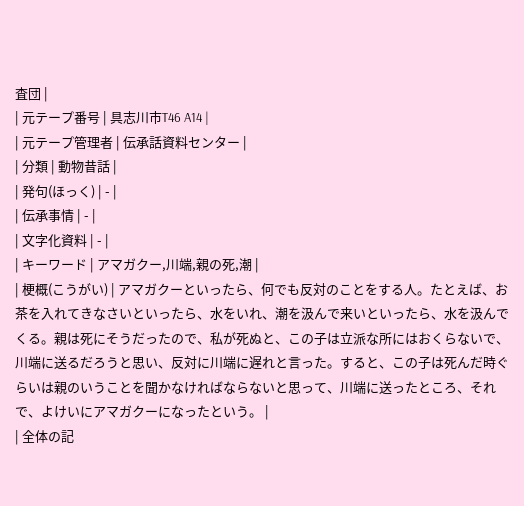査団 |
| 元テープ番号 | 具志川市T46 A14 |
| 元テープ管理者 | 伝承話資料センター |
| 分類 | 動物昔話 |
| 発句(ほっく) | - |
| 伝承事情 | - |
| 文字化資料 | - |
| キーワード | アマガクー,川端,親の死,潮 |
| 梗概(こうがい) | アマガクーといったら、何でも反対のことをする人。たとえば、お茶を入れてきなさいといったら、水をいれ、潮を汲んで来いといったら、水を汲んでくる。親は死にそうだったので、私が死ぬと、この子は立派な所にはおくらないで、川端に送るだろうと思い、反対に川端に遅れと言った。すると、この子は死んだ時ぐらいは親のいうことを聞かなければならないと思って、川端に送ったところ、それで、よけいにアマガクーになったという。 |
| 全体の記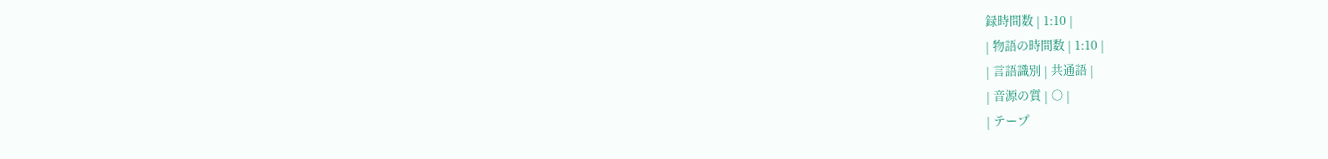録時間数 | 1:10 |
| 物語の時間数 | 1:10 |
| 言語識別 | 共通語 |
| 音源の質 | ○ |
| テープ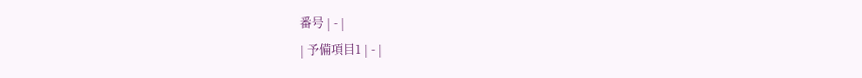番号 | - |
| 予備項目1 | - |